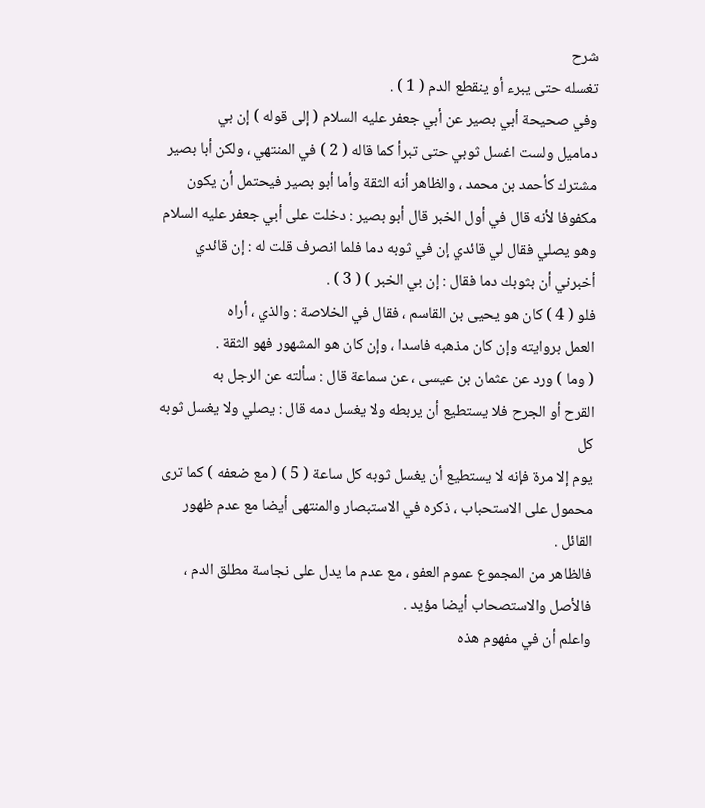شرح
تغسله حتى يبرء أو ينقطع الدم ( 1 ) .
وفي صحيحة أبي بصير عن أبي جعفر عليه السلام ( إلى قوله ) إن بي
دماميل ولست اغسل ثوبي حتى تبرأ كما قاله ( 2 ) في المنتهي ، ولكن أبا بصير
مشترك كأحمد بن محمد ، والظاهر أنه الثقة وأما أبو بصير فيحتمل أن يكون
مكفوفا لأنه قال في أول الخبر قال أبو بصير : دخلت على أبي جعفر عليه السلام
وهو يصلي فقال لي قائدي إن في ثوبه دما فلما انصرف قلت له : إن قائدي
أخبرني أن بثوبك دما فقال : إن بي الخبر ) ( 3 ) .
فلو ( 4 ) كان هو يحيى بن القاسم ، فقال في الخلاصة : والذي ، أراه
العمل بروايته وإن كان مذهبه فاسدا ، وإن كان هو المشهور فهو الثقة .
( وما ) ورد عن عثمان بن عيسى ، عن سماعة قال : سألته عن الرجل به
القرح أو الجرح فلا يستطيع أن يربطه ولا يغسل دمه قال : يصلي ولا يغسل ثوبه كل
يوم إلا مرة فإنه لا يستطيع أن يغسل ثوبه كل ساعة ( 5 ) ( مع ضعفه ) كما ترى
محمول على الاستحباب ، ذكره في الاستبصار والمنتهى أيضا مع عدم ظهور
القائل .
فالظاهر من المجموع عموم العفو ، مع عدم ما يدل على نجاسة مطلق الدم ،
فالأصل والاستصحاب أيضا مؤيد .
واعلم أن في مفهوم هذه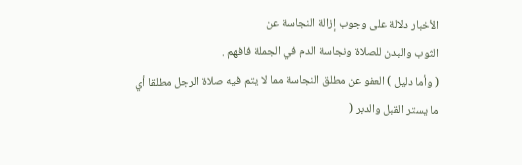الأخبار دلالة على وجوب إزالة النجاسة عن
الثوب والبدن للصلاة ونجاسة الدم في الجملة فافهم .
( وأما دليل ) العفو عن مطلق النجاسة مما لا يتم فيه صلاة الرجل مطلقا أي
ما يستر القبل والدبر (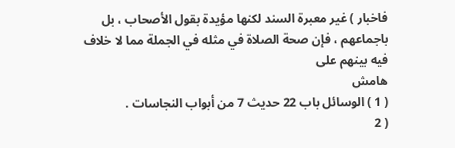فاخبار ) غير معبرة السند لكنها مؤيدة بقول الأصحاب ، بل
باجماعهم ، فإن صحة الصلاة في مثله في الجملة مما لا خلاف فيه بينهم على
هامش
( 1 ) الوسائل باب 22 حديث 7 من أبواب النجاسات .
( 2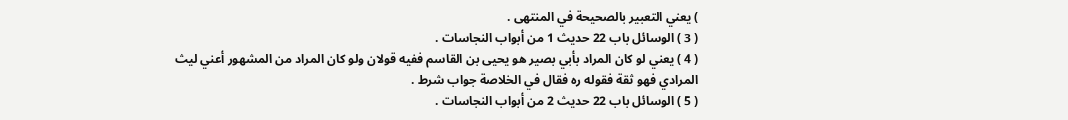) يعني التعبير بالصحيحة في المنتهى .
( 3 ) الوسائل باب 22 حديث 1 من أبواب النجاسات .
( 4 ) يعني لو كان المراد بأبي بصير هو يحيى بن القاسم ففيه قولان ولو كان المراد من المشهور أعني ليث
المرادي فهو ثقة فقوله ره فقال في الخلاصة جواب شرط .
( 5 ) الوسائل باب 22 حديث 2 من أبواب النجاسات .